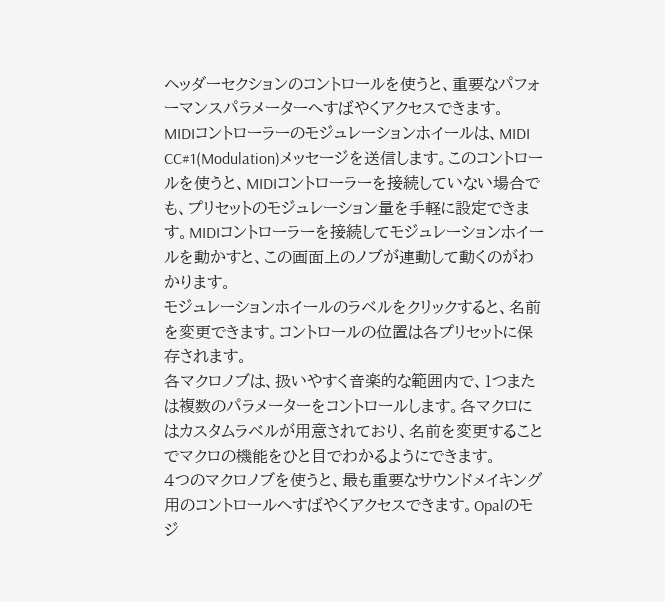ヘッダーセクションのコントロールを使うと、重要なパフォーマンスパラメーターへすばやくアクセスできます。
MIDIコントローラーのモジュレーションホイールは、MIDI CC#1(Modulation)メッセージを送信します。このコントロールを使うと、MIDIコントローラーを接続していない場合でも、プリセットのモジュレーション量を手軽に設定できます。MIDIコントローラーを接続してモジュレーションホイールを動かすと、この画面上のノブが連動して動くのがわかります。
モジュレーションホイールのラベルをクリックすると、名前を変更できます。コントロールの位置は各プリセットに保存されます。
各マクロノブは、扱いやすく音楽的な範囲内で、1つまたは複数のパラメーターをコントロールします。各マクロにはカスタムラベルが用意されており、名前を変更することでマクロの機能をひと目でわかるようにできます。
4つのマクロノブを使うと、最も重要なサウンドメイキング用のコントロールへすばやくアクセスできます。Opalのモジ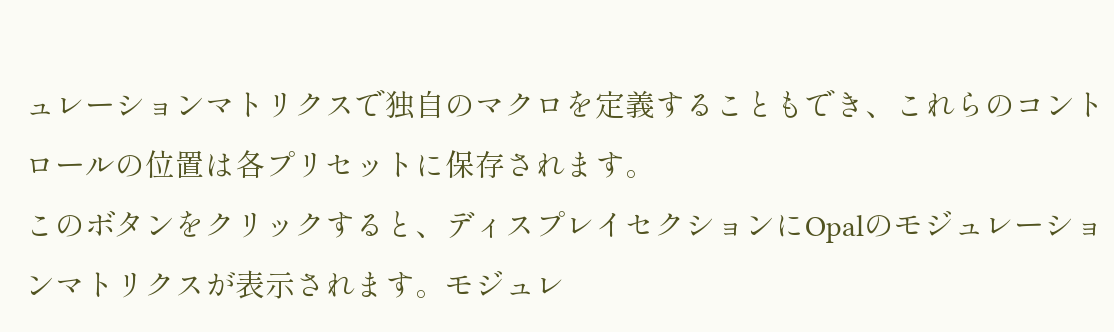ュレーションマトリクスで独自のマクロを定義することもでき、これらのコントロールの位置は各プリセットに保存されます。
このボタンをクリックすると、ディスプレイセクションにOpalのモジュレーションマトリクスが表示されます。モジュレ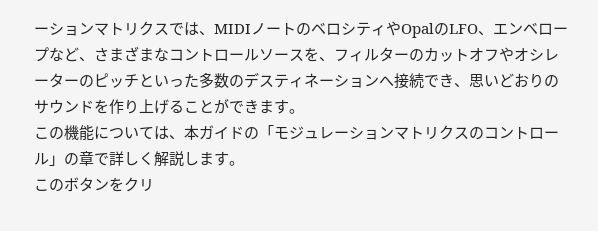ーションマトリクスでは、MIDIノートのベロシティやOpalのLFO、エンベロープなど、さまざまなコントロールソースを、フィルターのカットオフやオシレーターのピッチといった多数のデスティネーションへ接続でき、思いどおりのサウンドを作り上げることができます。
この機能については、本ガイドの「モジュレーションマトリクスのコントロール」の章で詳しく解説します。
このボタンをクリ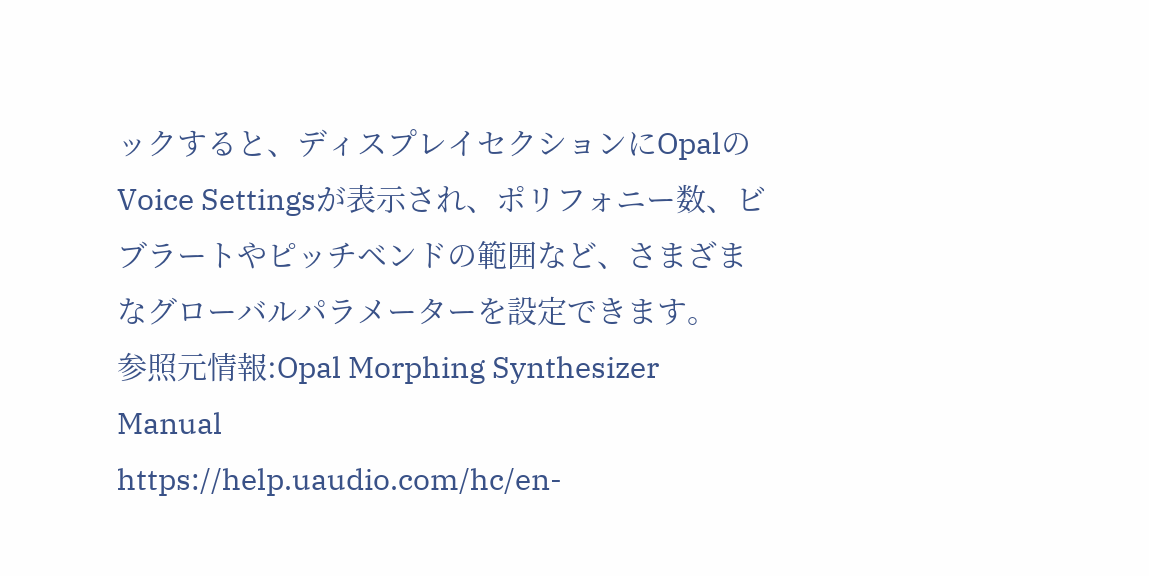ックすると、ディスプレイセクションにOpalのVoice Settingsが表示され、ポリフォニー数、ビブラートやピッチベンドの範囲など、さまざまなグローバルパラメーターを設定できます。
参照元情報:Opal Morphing Synthesizer Manual
https://help.uaudio.com/hc/en-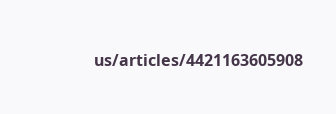us/articles/4421163605908